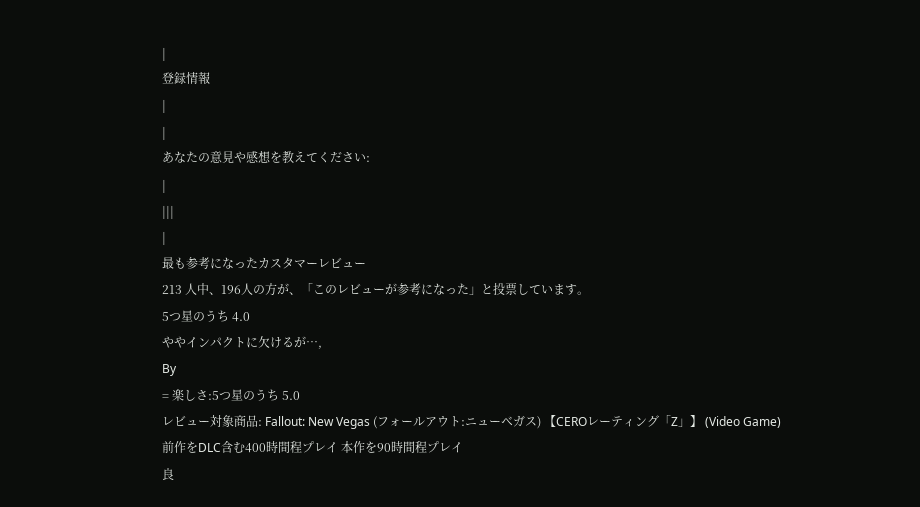|
登録情報
|
|
あなたの意見や感想を教えてください:
|
|||
|
最も参考になったカスタマーレビュー
213 人中、196人の方が、「このレビューが参考になった」と投票しています。
5つ星のうち 4.0
ややインパクトに欠けるが…,
By
= 楽しさ:5つ星のうち 5.0
レビュー対象商品: Fallout: New Vegas (フォールアウト:ニューベガス) 【CEROレーティング「Z」】 (Video Game)
前作をDLC含む400時間程プレイ 本作を90時間程プレイ
良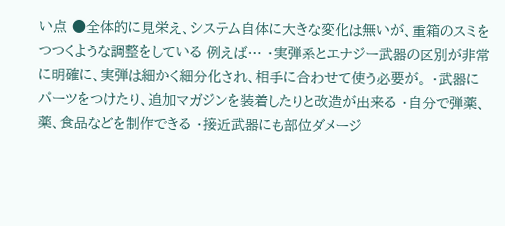い点 ●全体的に見栄え、システム自体に大きな変化は無いが、重箱のスミをつつくような調整をしている 例えば… ・実弾系とエナジー武器の区別が非常に明確に、実弾は細かく細分化され、相手に合わせて使う必要が。 ・武器にパーツをつけたり、追加マガジンを装着したりと改造が出来る ・自分で弾薬、薬、食品などを制作できる ・接近武器にも部位ダメージ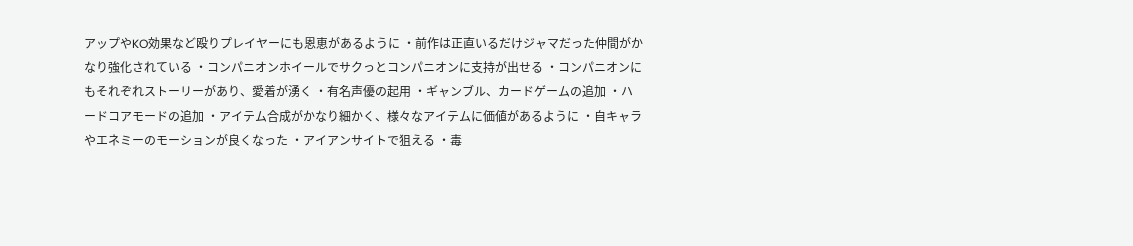アップやKO効果など殴りプレイヤーにも恩恵があるように ・前作は正直いるだけジャマだった仲間がかなり強化されている ・コンパニオンホイールでサクっとコンパニオンに支持が出せる ・コンパニオンにもそれぞれストーリーがあり、愛着が湧く ・有名声優の起用 ・ギャンブル、カードゲームの追加 ・ハードコアモードの追加 ・アイテム合成がかなり細かく、様々なアイテムに価値があるように ・自キャラやエネミーのモーションが良くなった ・アイアンサイトで狙える ・毒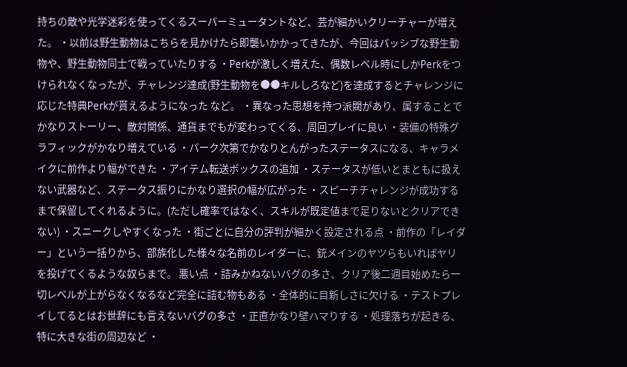持ちの敵や光学迷彩を使ってくるスーパーミュータントなど、芸が細かいクリーチャーが増えた。 ・以前は野生動物はこちらを見かけたら即襲いかかってきたが、今回はパッシブな野生動物や、野生動物同士で戦っていたりする ・Perkが激しく増えた、偶数レベル時にしかPerkをつけられなくなったが、チャレンジ達成(野生動物を●●キルしろなど)を達成するとチャレンジに応じた特典Perkが貰えるようになった など。 ・異なった思想を持つ派閥があり、属することでかなりストーリー、敵対関係、通貨までもが変わってくる、周回プレイに良い ・装備の特殊グラフィックがかなり増えている ・パーク次第でかなりとんがったステータスになる、キャラメイクに前作より幅ができた ・アイテム転送ボックスの追加 ・ステータスが低いとまともに扱えない武器など、ステータス振りにかなり選択の幅が広がった ・スピーチチャレンジが成功するまで保留してくれるように。(ただし確率ではなく、スキルが既定値まで足りないとクリアできない) ・スニークしやすくなった ・街ごとに自分の評判が細かく設定される点 ・前作の「レイダー」という一括りから、部族化した様々な名前のレイダーに、銃メインのヤツらもいればヤリを投げてくるような奴らまで。 悪い点 ・詰みかねないバグの多さ、クリア後二週目始めたら一切レベルが上がらなくなるなど完全に詰む物もある ・全体的に目新しさに欠ける ・テストプレイしてるとはお世辞にも言えないバグの多さ ・正直かなり壁ハマりする ・処理落ちが起きる、特に大きな街の周辺など ・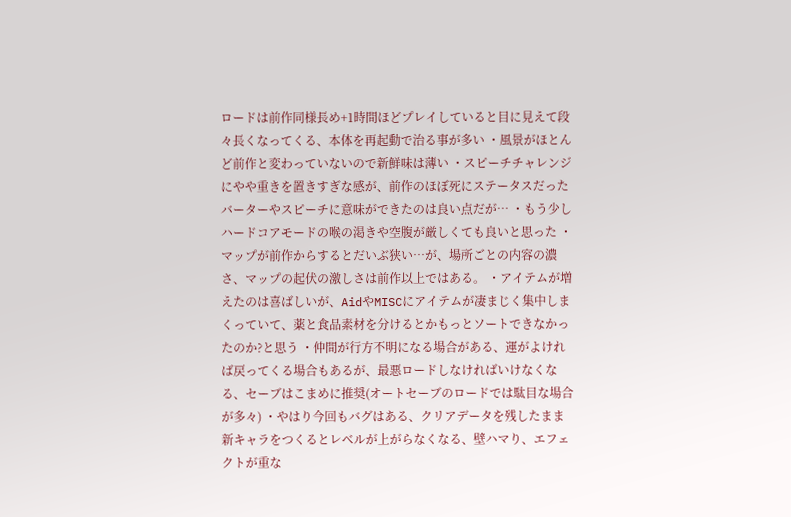ロードは前作同様長め+1時間ほどプレイしていると目に見えて段々長くなってくる、本体を再起動で治る事が多い ・風景がほとんど前作と変わっていないので新鮮味は薄い ・スピーチチャレンジにやや重きを置きすぎな感が、前作のほぼ死にステータスだったバーターやスピーチに意味ができたのは良い点だが… ・もう少しハードコアモードの喉の渇きや空腹が厳しくても良いと思った ・マップが前作からするとだいぶ狭い…が、場所ごとの内容の濃さ、マップの起伏の激しさは前作以上ではある。 ・アイテムが増えたのは喜ばしいが、AidやMISCにアイテムが凄まじく集中しまくっていて、薬と食品素材を分けるとかもっとソートできなかったのか?と思う ・仲間が行方不明になる場合がある、運がよければ戻ってくる場合もあるが、最悪ロードしなければいけなくなる、セーブはこまめに推奨(オートセーブのロードでは駄目な場合が多々) ・やはり今回もバグはある、クリアデータを残したまま新キャラをつくるとレベルが上がらなくなる、壁ハマり、エフェクトが重な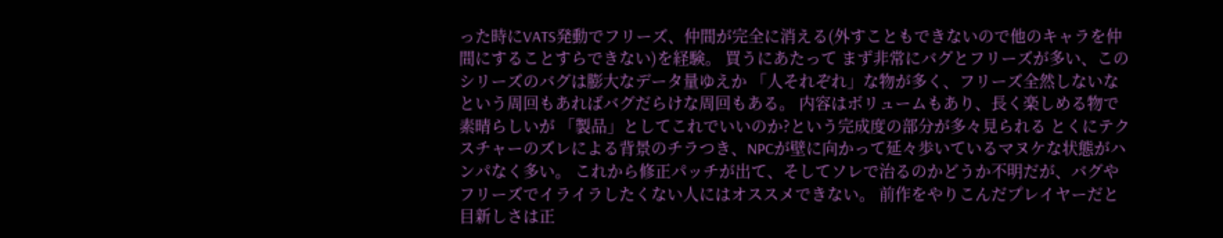った時にVATS発動でフリーズ、仲間が完全に消える(外すこともできないので他のキャラを仲間にすることすらできない)を経験。 買うにあたって まず非常にバグとフリーズが多い、このシリーズのバグは膨大なデータ量ゆえか 「人それぞれ」な物が多く、フリーズ全然しないな という周回もあればバグだらけな周回もある。 内容はボリュームもあり、長く楽しめる物で素晴らしいが 「製品」としてこれでいいのか?という完成度の部分が多々見られる とくにテクスチャーのズレによる背景のチラつき、NPCが壁に向かって延々歩いているマヌケな状態がハンパなく多い。 これから修正パッチが出て、そしてソレで治るのかどうか不明だが、バグやフリーズでイライラしたくない人にはオススメできない。 前作をやりこんだプレイヤーだと目新しさは正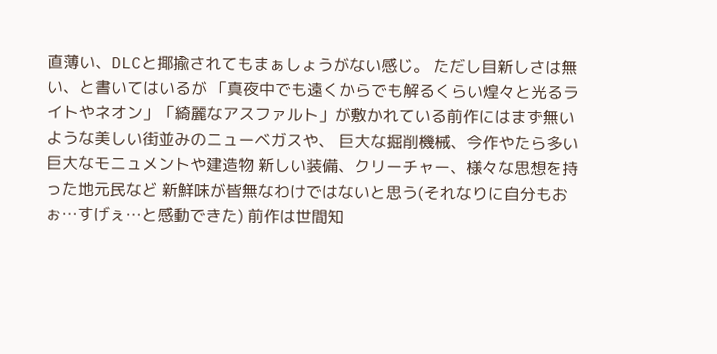直薄い、DLCと揶揄されてもまぁしょうがない感じ。 ただし目新しさは無い、と書いてはいるが 「真夜中でも遠くからでも解るくらい煌々と光るライトやネオン」「綺麗なアスファルト」が敷かれている前作にはまず無いような美しい街並みのニューベガスや、 巨大な掘削機械、今作やたら多い巨大なモニュメントや建造物 新しい装備、クリーチャー、様々な思想を持った地元民など 新鮮味が皆無なわけではないと思う(それなりに自分もおぉ…すげぇ…と感動できた) 前作は世間知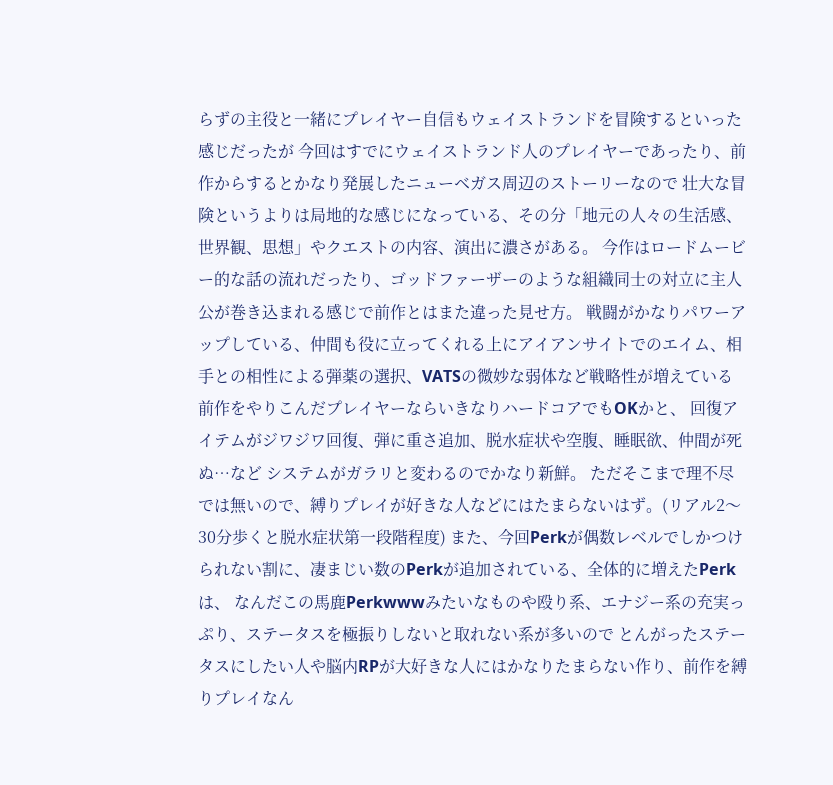らずの主役と一緒にプレイヤー自信もウェイストランドを冒険するといった感じだったが 今回はすでにウェイストランド人のプレイヤーであったり、前作からするとかなり発展したニューベガス周辺のストーリーなので 壮大な冒険というよりは局地的な感じになっている、その分「地元の人々の生活感、世界観、思想」やクエストの内容、演出に濃さがある。 今作はロードムービー的な話の流れだったり、ゴッドファーザーのような組織同士の対立に主人公が巻き込まれる感じで前作とはまた違った見せ方。 戦闘がかなりパワーアップしている、仲間も役に立ってくれる上にアイアンサイトでのエイム、相手との相性による弾薬の選択、VATSの微妙な弱体など戦略性が増えている 前作をやりこんだプレイヤーならいきなりハードコアでもOKかと、 回復アイテムがジワジワ回復、弾に重さ追加、脱水症状や空腹、睡眠欲、仲間が死ぬ…など システムがガラリと変わるのでかなり新鮮。 ただそこまで理不尽では無いので、縛りプレイが好きな人などにはたまらないはず。(リアル2〜30分歩くと脱水症状第一段階程度) また、今回Perkが偶数レベルでしかつけられない割に、凄まじい数のPerkが追加されている、全体的に増えたPerkは、 なんだこの馬鹿Perkwwwみたいなものや殴り系、エナジー系の充実っぷり、ステータスを極振りしないと取れない系が多いので とんがったステータスにしたい人や脳内RPが大好きな人にはかなりたまらない作り、前作を縛りプレイなん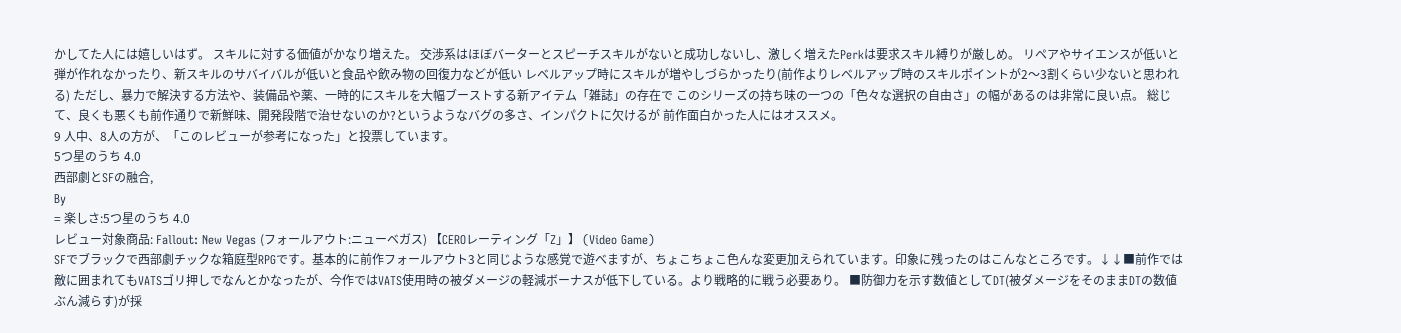かしてた人には嬉しいはず。 スキルに対する価値がかなり増えた。 交渉系はほぼバーターとスピーチスキルがないと成功しないし、激しく増えたPerkは要求スキル縛りが厳しめ。 リペアやサイエンスが低いと弾が作れなかったり、新スキルのサバイバルが低いと食品や飲み物の回復力などが低い レベルアップ時にスキルが増やしづらかったり(前作よりレベルアップ時のスキルポイントが2〜3割くらい少ないと思われる) ただし、暴力で解決する方法や、装備品や薬、一時的にスキルを大幅ブーストする新アイテム「雑誌」の存在で このシリーズの持ち味の一つの「色々な選択の自由さ」の幅があるのは非常に良い点。 総じて、良くも悪くも前作通りで新鮮味、開発段階で治せないのか?というようなバグの多さ、インパクトに欠けるが 前作面白かった人にはオススメ。
9 人中、8人の方が、「このレビューが参考になった」と投票しています。
5つ星のうち 4.0
西部劇とSFの融合,
By
= 楽しさ:5つ星のうち 4.0
レビュー対象商品: Fallout: New Vegas (フォールアウト:ニューベガス) 【CEROレーティング「Z」】 (Video Game)
SFでブラックで西部劇チックな箱庭型RPGです。基本的に前作フォールアウト3と同じような感覚で遊べますが、ちょこちょこ色んな変更加えられています。印象に残ったのはこんなところです。↓↓■前作では敵に囲まれてもVATSゴリ押しでなんとかなったが、今作ではVATS使用時の被ダメージの軽減ボーナスが低下している。より戦略的に戦う必要あり。 ■防御力を示す数値としてDT(被ダメージをそのままDTの数値ぶん減らす)が採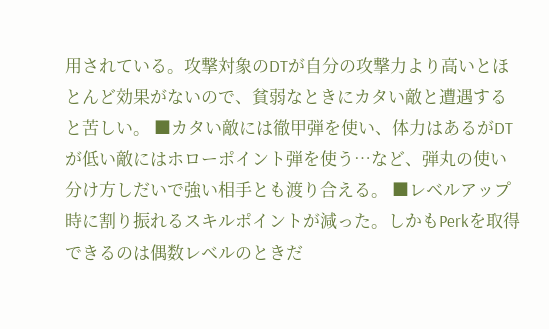用されている。攻撃対象のDTが自分の攻撃力より高いとほとんど効果がないので、貧弱なときにカタい敵と遭遇すると苦しい。 ■カタい敵には徹甲弾を使い、体力はあるがDTが低い敵にはホローポイント弾を使う…など、弾丸の使い分け方しだいで強い相手とも渡り合える。 ■レベルアップ時に割り振れるスキルポイントが減った。しかもPerkを取得できるのは偶数レベルのときだ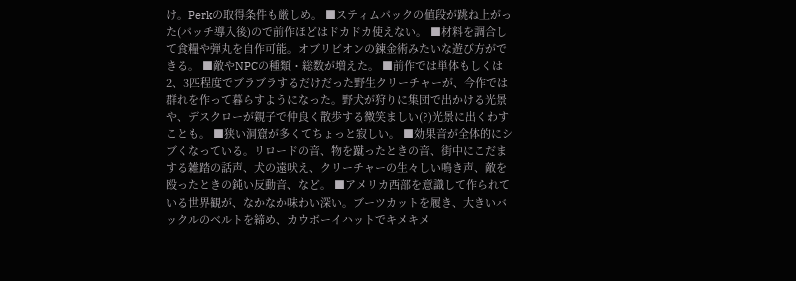け。Perkの取得条件も厳しめ。 ■スティムパックの値段が跳ね上がった(パッチ導入後)ので前作ほどはドカドカ使えない。 ■材料を調合して食糧や弾丸を自作可能。オブリビオンの錬金術みたいな遊び方ができる。 ■敵やNPCの種類・総数が増えた。 ■前作では単体もしくは2、3匹程度でブラブラするだけだった野生クリーチャーが、今作では群れを作って暮らすようになった。野犬が狩りに集団で出かける光景や、デスクローが親子で仲良く散歩する微笑ましい(?)光景に出くわすことも。 ■狭い洞窟が多くてちょっと寂しい。 ■効果音が全体的にシブくなっている。リロードの音、物を蹴ったときの音、街中にこだまする雑踏の話声、犬の遠吠え、クリーチャーの生々しい鳴き声、敵を殴ったときの鈍い反動音、など。 ■アメリカ西部を意識して作られている世界観が、なかなか味わい深い。ブーツカットを履き、大きいバックルのベルトを締め、カウボーイハットでキメキメ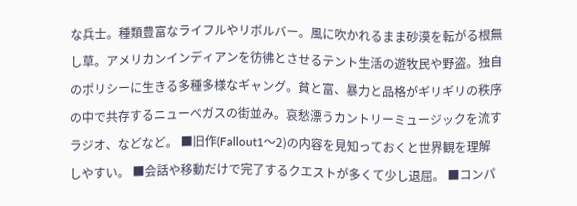な兵士。種類豊富なライフルやリボルバー。風に吹かれるまま砂漠を転がる根無し草。アメリカンインディアンを彷彿とさせるテント生活の遊牧民や野盗。独自のポリシーに生きる多種多様なギャング。貧と富、暴力と品格がギリギリの秩序の中で共存するニューベガスの街並み。哀愁漂うカントリーミュージックを流すラジオ、などなど。 ■旧作(Fallout1〜2)の内容を見知っておくと世界観を理解しやすい。 ■会話や移動だけで完了するクエストが多くて少し退屈。 ■コンパ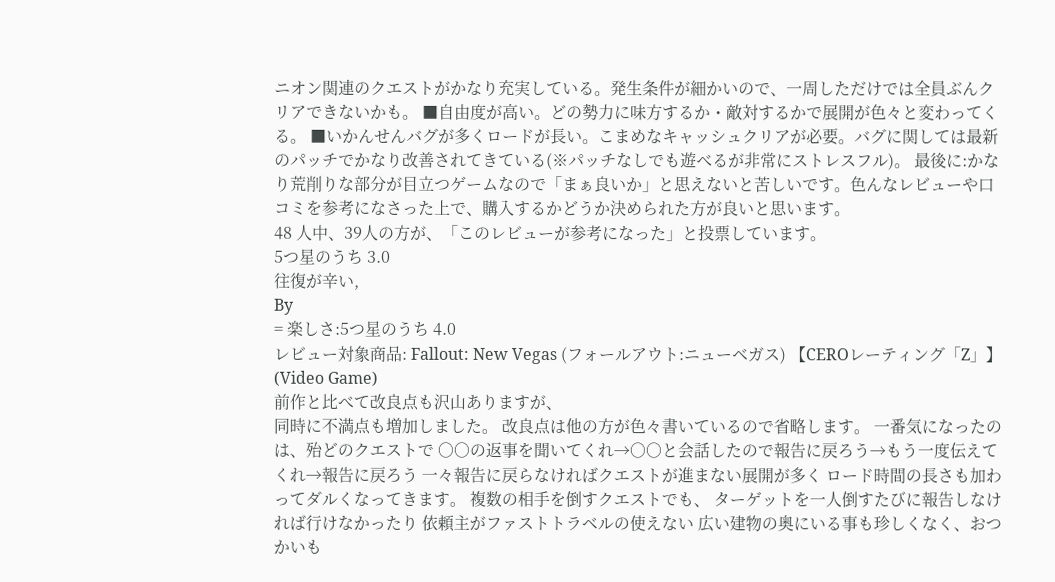ニオン関連のクエストがかなり充実している。発生条件が細かいので、一周しただけでは全員ぶんクリアできないかも。 ■自由度が高い。どの勢力に味方するか・敵対するかで展開が色々と変わってくる。 ■いかんせんバグが多くロードが長い。こまめなキャッシュクリアが必要。バグに関しては最新のパッチでかなり改善されてきている(※パッチなしでも遊べるが非常にストレスフル)。 最後に:かなり荒削りな部分が目立つゲームなので「まぁ良いか」と思えないと苦しいです。色んなレビューや口コミを参考になさった上で、購入するかどうか決められた方が良いと思います。
48 人中、39人の方が、「このレビューが参考になった」と投票しています。
5つ星のうち 3.0
往復が辛い,
By
= 楽しさ:5つ星のうち 4.0
レビュー対象商品: Fallout: New Vegas (フォールアウト:ニューベガス) 【CEROレーティング「Z」】 (Video Game)
前作と比べて改良点も沢山ありますが、
同時に不満点も増加しました。 改良点は他の方が色々書いているので省略します。 一番気になったのは、殆どのクエストで ○○の返事を聞いてくれ→○○と会話したので報告に戻ろう→もう一度伝えてくれ→報告に戻ろう 一々報告に戻らなければクエストが進まない展開が多く ロード時間の長さも加わってダルくなってきます。 複数の相手を倒すクエストでも、 ターゲットを一人倒すたびに報告しなければ行けなかったり 依頼主がファストトラベルの使えない 広い建物の奥にいる事も珍しくなく、おつかいも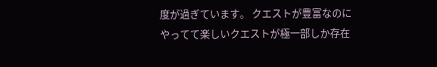度が過ぎています。 クエストが豊富なのに やってて楽しいクエストが極一部しか存在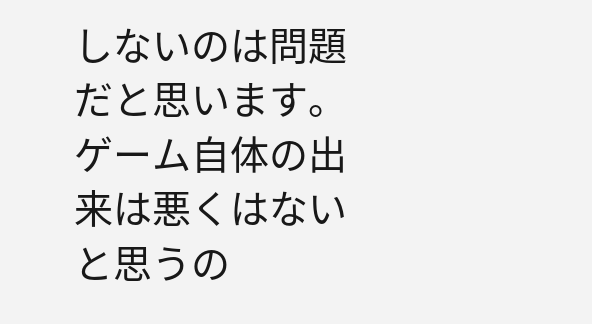しないのは問題だと思います。 ゲーム自体の出来は悪くはないと思うの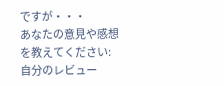ですが・・・
あなたの意見や感想を教えてください: 自分のレビュー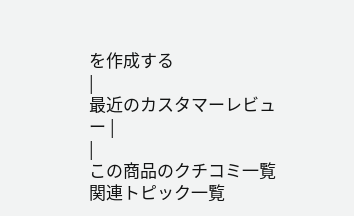を作成する
|
最近のカスタマーレビュー |
|
この商品のクチコミ一覧
関連トピック一覧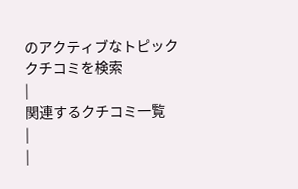のアクティブなトピック
クチコミを検索
|
関連するクチコミ一覧
|
|